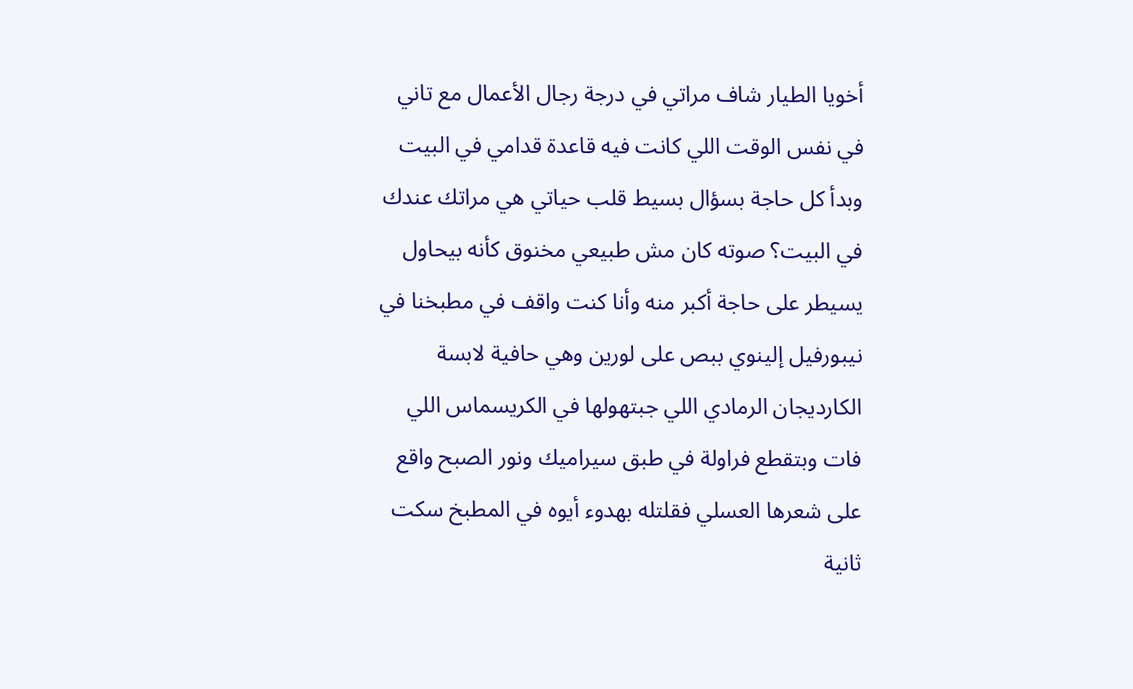أخويا الطيار شاف مراتي في درجة رجال الأعمال مع تاني في نفس الوقت اللي كانت فيه قاعدة قدامي في البيت وبدأ كل حاجة بسؤال بسيط قلب حياتي هي مراتك عندك في البيت؟ صوته كان مش طبيعي مخنوق كأنه بيحاول يسيطر على حاجة أكبر منه وأنا كنت واقف في مطبخنا في نيبورفيل إلينوي ببص على لورين وهي حافية لابسة الكارديجان الرمادي اللي جبتهولها في الكريسماس اللي فات وبتقطع فراولة في طبق سيراميك ونور الصبح واقع على شعرها العسلي فقلتله بهدوء أيوه في المطبخ سكت ثانية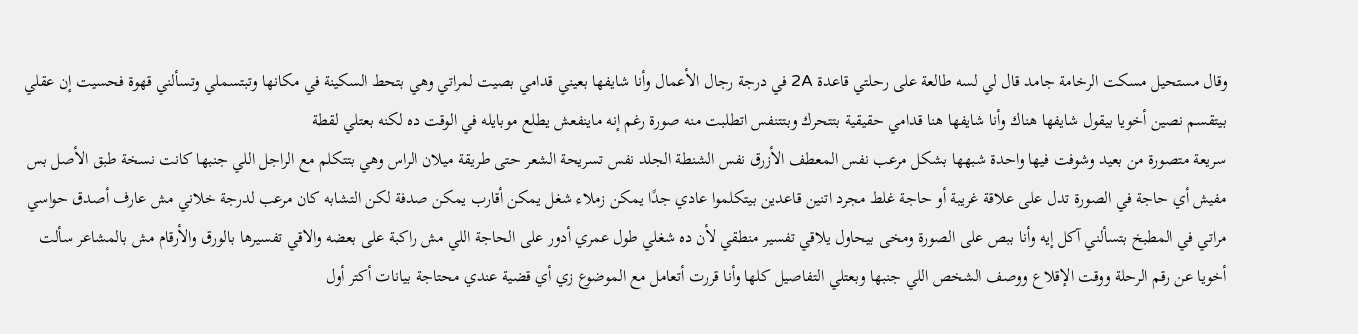وقال مستحيل مسكت الرخامة جامد قال لي لسه طالعة على رحلتي قاعدة 2A في درجة رجال الأعمال وأنا شايفها بعيني قدامي بصيت لمراتي وهي بتحط السكينة في مكانها وتبتسملي وتسألني قهوة فحسيت إن عقلي بيتقسم نصين أخويا بيقول شايفها هناك وأنا شايفها هنا قدامي حقيقية بتتحرك وبتتنفس اتطلبت منه صورة رغم إنه ماينفعش يطلع موبايله في الوقت ده لكنه بعتلي لقطة
سريعة متصورة من بعيد وشوفت فيها واحدة شبهها بشكل مرعب نفس المعطف الأزرق نفس الشنطة الجلد نفس تسريحة الشعر حتى طريقة ميلان الراس وهي بتتكلم مع الراجل اللي جنبها كانت نسخة طبق الأصل بس مفيش أي حاجة في الصورة تدل على علاقة غريبة أو حاجة غلط مجرد اتنين قاعدين بيتكلموا عادي جدًا يمكن زملاء شغل يمكن أقارب يمكن صدفة لكن التشابه كان مرعب لدرجة خلاني مش عارف أصدق حواسي مراتي في المطبخ بتسألني آكل إيه وأنا ببص على الصورة ومخى بيحاول يلاقي تفسير منطقي لأن ده شغلي طول عمري أدور على الحاجة اللي مش راكبة على بعضه والاقي تفسيرها بالورق والأرقام مش بالمشاعر سألت أخويا عن رقم الرحلة ووقت الإقلاع ووصف الشخص اللي جنبها وبعتلي التفاصيل كلها وأنا قررت أتعامل مع الموضوع زي أي قضية عندي محتاجة بيانات أكتر أول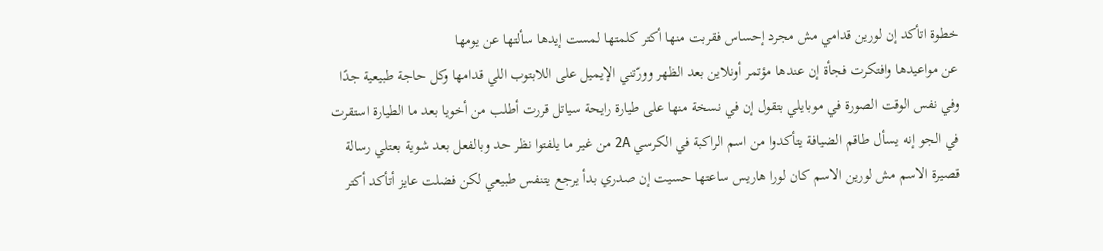خطوة اتأكد إن لورين قدامي مش مجرد إحساس فقربت منها أكتر كلمتها لمست إيدها سألتها عن يومها
عن مواعيدها وافتكرت فجأة إن عندها مؤتمر أونلاين بعد الظهر وورّتني الإيميل على اللابتوب اللي قدامها وكل حاجة طبيعية جدًا وفي نفس الوقت الصورة في موبايلي بتقول إن في نسخة منها على طيارة رايحة سياتل قررت أطلب من أخويا بعد ما الطيارة استقرت في الجو إنه يسأل طاقم الضيافة يتأكدوا من اسم الراكبة في الكرسي 2A من غير ما يلفتوا نظر حد وبالفعل بعد شوية بعتلي رسالة قصيرة الاسم مش لورين الاسم كان لورا هاريس ساعتها حسيت إن صدري بدأ يرجع يتنفس طبيعي لكن فضلت عايز أتأكد أكتر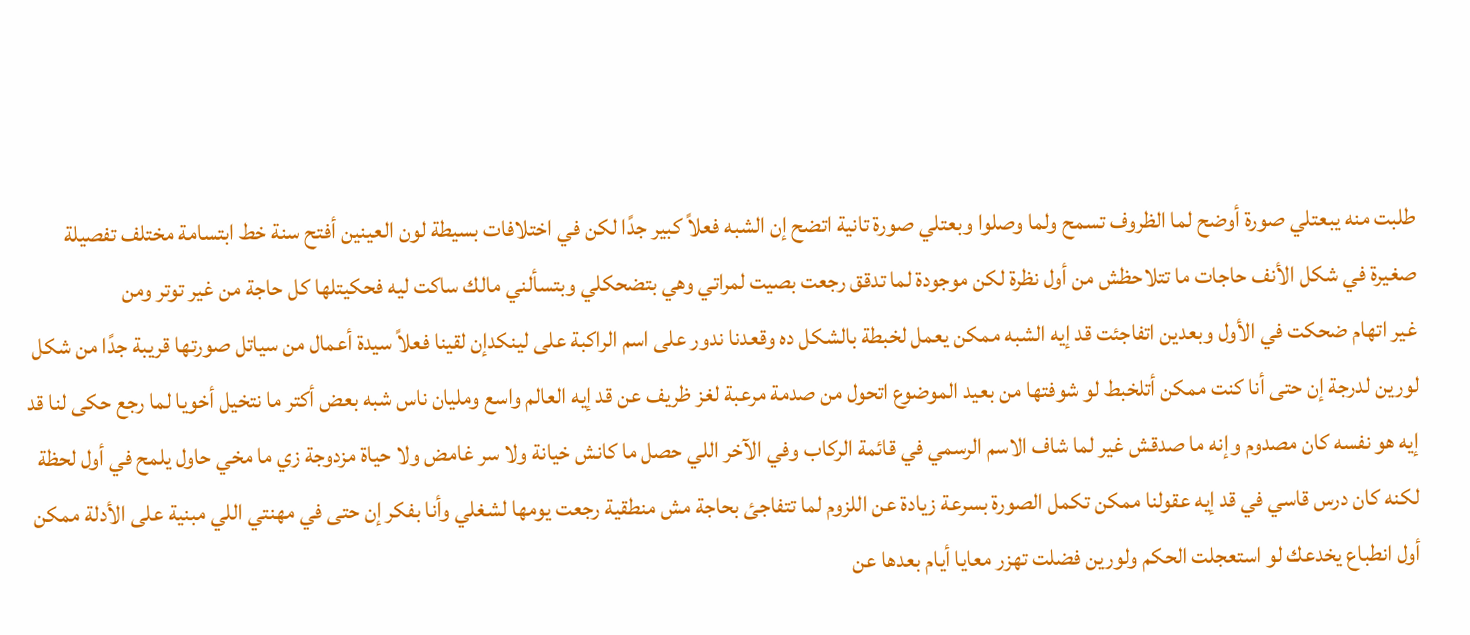طلبت منه يبعتلي صورة أوضح لما الظروف تسمح ولما وصلوا وبعتلي صورة تانية اتضح إن الشبه فعلاً كبير جدًا لكن في اختلافات بسيطة لون العينين أفتح سنة خط ابتسامة مختلف تفصيلة صغيرة في شكل الأنف حاجات ما تتلاحظش من أول نظرة لكن موجودة لما تدقق رجعت بصيت لمراتي وهي بتضحكلي وبتسألني مالك ساكت ليه فحكيتلها كل حاجة من غير توتر ومن
غير اتهام ضحكت في الأول وبعدين اتفاجئت قد إيه الشبه ممكن يعمل لخبطة بالشكل ده وقعدنا ندور على اسم الراكبة على لينكدإن لقينا فعلاً سيدة أعمال من سياتل صورتها قريبة جدًا من شكل لورين لدرجة إن حتى أنا كنت ممكن أتلخبط لو شوفتها من بعيد الموضوع اتحول من صدمة مرعبة لغز ظريف عن قد إيه العالم واسع ومليان ناس شبه بعض أكتر ما نتخيل أخويا لما رجع حكى لنا قد إيه هو نفسه كان مصدوم وإنه ما صدقش غير لما شاف الاسم الرسمي في قائمة الركاب وفي الآخر اللي حصل ما كانش خيانة ولا سر غامض ولا حياة مزدوجة زي ما مخي حاول يلمح في أول لحظة لكنه كان درس قاسي في قد إيه عقولنا ممكن تكمل الصورة بسرعة زيادة عن اللزوم لما تتفاجئ بحاجة مش منطقية رجعت يومها لشغلي وأنا بفكر إن حتى في مهنتي اللي مبنية على الأدلة ممكن أول انطباع يخدعك لو استعجلت الحكم ولورين فضلت تهزر معايا أيام بعدها عن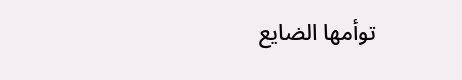توأمها الضايع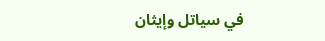في سياتل وإيثان